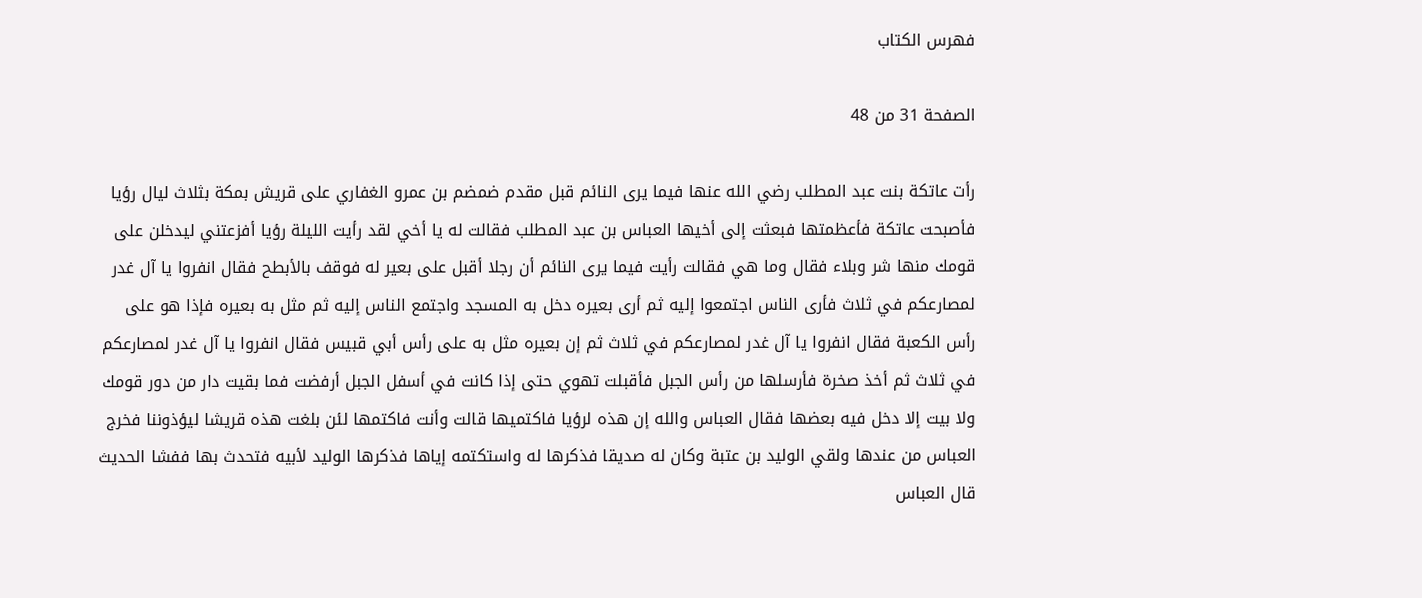فهرس الكتاب

الصفحة 31 من 48

رأت عاتكة بنت عبد المطلب رضي الله عنها فيما يرى النائم قبل مقدم ضمضم بن عمرو الغفاري على قريش بمكة بثلاث ليال رؤيا فأصبحت عاتكة فأعظمتها فبعثت إلى أخيها العباس بن عبد المطلب فقالت له يا أخي لقد رأيت الليلة رؤيا أفزعتني ليدخلن على قومك منها شر وبلاء فقال وما هي فقالت رأيت فيما يرى النائم أن رجلا أقبل على بعير له فوقف بالأبطح فقال انفروا يا آل غدر لمصارعكم في ثلاث فأرى الناس اجتمعوا إليه ثم أرى بعيره دخل به المسجد واجتمع الناس إليه ثم مثل به بعيره فإذا هو على رأس الكعبة فقال انفروا يا آل غدر لمصارعكم في ثلاث ثم إن بعيره مثل به على رأس أبي قبيس فقال انفروا يا آل غدر لمصارعكم في ثلاث ثم أخذ صخرة فأرسلها من رأس الجبل فأقبلت تهوي حتى إذا كانت في أسفل الجبل أرفضت فما بقيت دار من دور قومك ولا بيت إلا دخل فيه بعضها فقال العباس والله إن هذه لرؤيا فاكتميها قالت وأنت فاكتمها لئن بلغت هذه قريشا ليؤذوننا فخرج العباس من عندها ولقي الوليد بن عتبة وكان له صديقا فذكرها له واستكتمه إياها فذكرها الوليد لأبيه فتحدث بها ففشا الحديث قال العباس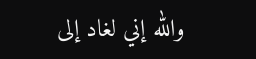والله إني لغاد إلى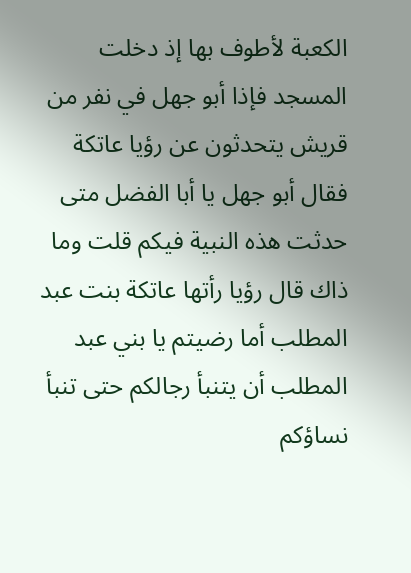الكعبة لأطوف بها إذ دخلت المسجد فإذا أبو جهل في نفر من قريش يتحدثون عن رؤيا عاتكة فقال أبو جهل يا أبا الفضل متى حدثت هذه النبية فيكم قلت وما ذاك قال رؤيا رأتها عاتكة بنت عبد المطلب أما رضيتم يا بني عبد المطلب أن يتنبأ رجالكم حتى تنبأ نساؤكم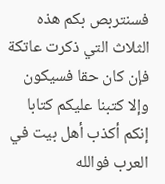فسنتربص بكم هذه الثلاث التي ذكرت عاتكة فإن كان حقا فسيكون وإلا كتبنا عليكم كتابا إنكم أكذب أهل بيت في العرب فوالله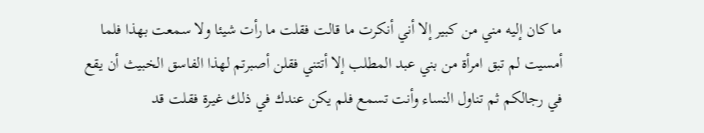ما كان إليه مني من كبير إلا أني أنكرت ما قالت فقلت ما رأت شيئا ولا سمعت بهذا فلما أمسيت لم تبق امرأة من بني عبد المطلب إلا أتتني فقلن أصبرتم لهذا الفاسق الخبيث أن يقع في رجالكم ثم تناول النساء وأنت تسمع فلم يكن عندك في ذلك غيرة فقلت قد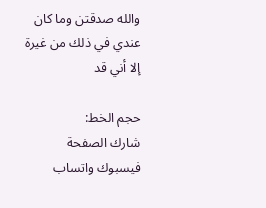والله صدقتن وما كان عندي في ذلك من غيرة إلا أني قد

حجم الخط:
شارك الصفحة
فيسبوك واتساب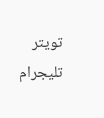تويتر تليجرام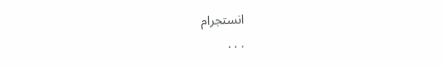انستجرام
. . .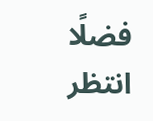فضلًا انتظر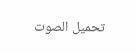تحميل الصوت